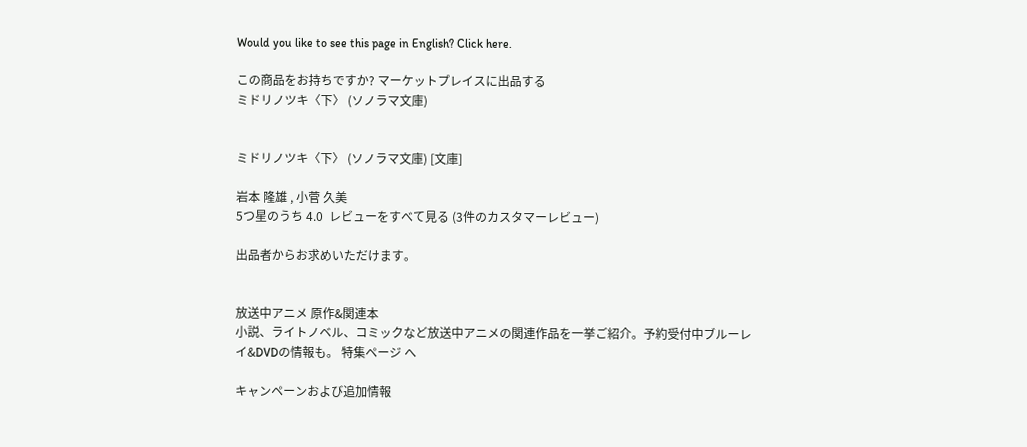Would you like to see this page in English? Click here.

この商品をお持ちですか? マーケットプレイスに出品する
ミドリノツキ〈下〉 (ソノラマ文庫)


ミドリノツキ〈下〉 (ソノラマ文庫) [文庫]

岩本 隆雄 , 小菅 久美
5つ星のうち 4.0  レビューをすべて見る (3件のカスタマーレビュー)

出品者からお求めいただけます。


放送中アニメ 原作&関連本
小説、ライトノベル、コミックなど放送中アニメの関連作品を一挙ご紹介。予約受付中ブルーレイ&DVDの情報も。 特集ページ へ

キャンペーンおよび追加情報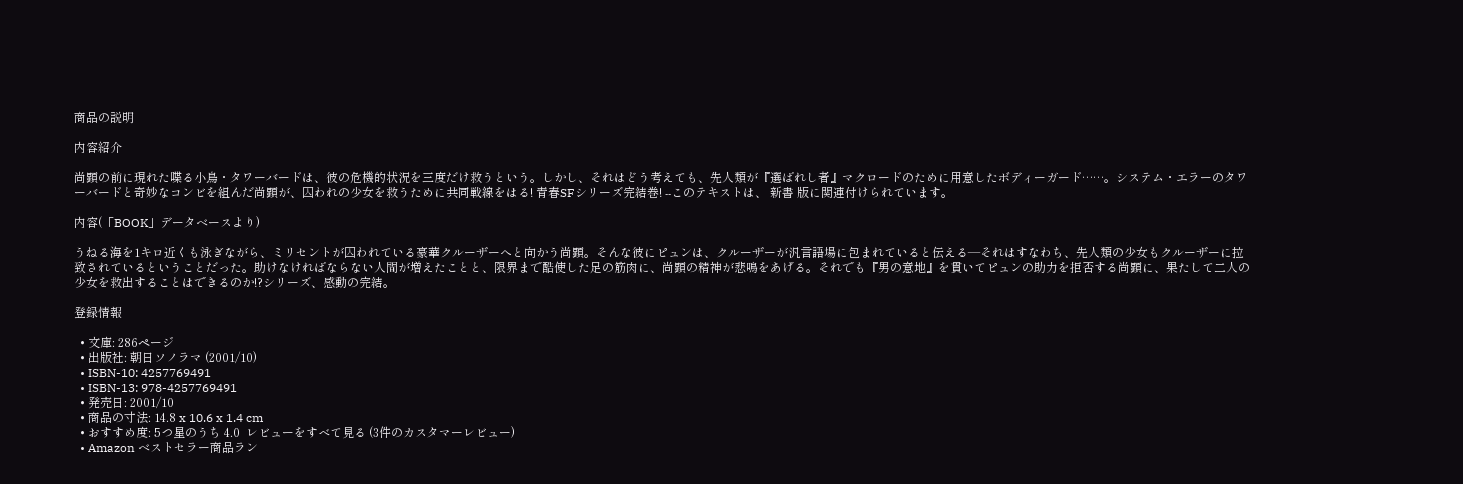商品の説明

内容紹介

尚顕の前に現れた喋る小鳥・タワーバードは、彼の危機的状況を三度だけ救うという。しかし、それはどう考えても、先人類が『選ばれし者』マクロードのために用意したボディーガード……。システム・エラーのタワーバードと奇妙なコンビを組んだ尚顕が、囚われの少女を救うために共同戦線をはる! 青春SFシリーズ完結巻! --このテキストは、 新書 版に関連付けられています。

内容(「BOOK」データベースより)

うねる海を1キロ近くも泳ぎながら、ミリセントが囚われている豪華クルーザーへと向かう尚顕。そんな彼にピュンは、クルーザーが汎言語場に包まれていると伝える―それはすなわち、先人類の少女もクルーザーに拉致されているということだった。助けなければならない人間が増えたことと、限界まで酷使した足の筋肉に、尚顕の精神が悲鳴をあげる。それでも『男の意地』を貫いてピュンの助力を拒否する尚顕に、果たして二人の少女を救出することはできるのか!?シリーズ、感動の完結。

登録情報

  • 文庫: 286ページ
  • 出版社: 朝日ソノラマ (2001/10)
  • ISBN-10: 4257769491
  • ISBN-13: 978-4257769491
  • 発売日: 2001/10
  • 商品の寸法: 14.8 x 10.6 x 1.4 cm
  • おすすめ度: 5つ星のうち 4.0  レビューをすべて見る (3件のカスタマーレビュー)
  • Amazon ベストセラー商品ラン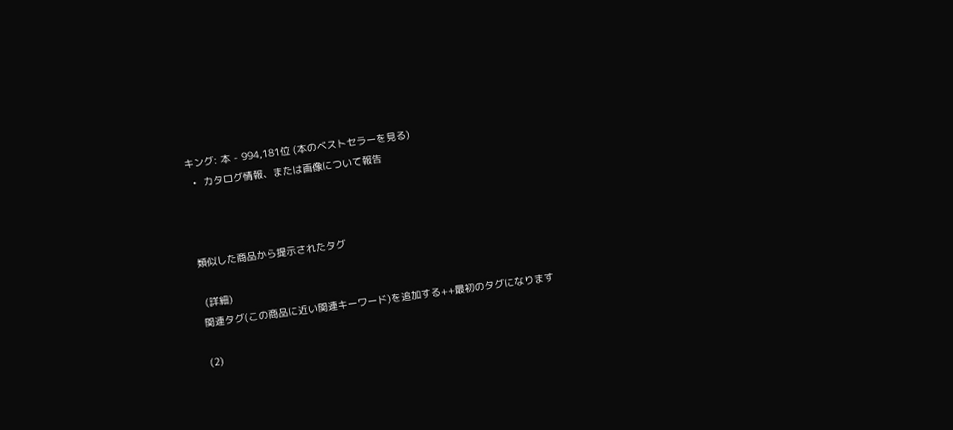キング: 本 - 994,181位 (本のベストセラーを見る)
  •  カタログ情報、または画像について報告



類似した商品から提示されたタグ

 (詳細)
関連タグ(この商品に近い関連キーワード)を追加する++最初のタグになります

(2)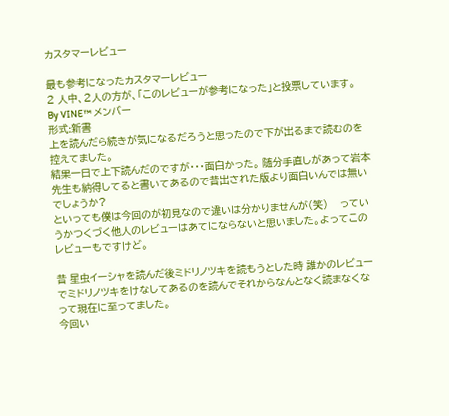カスタマーレビュー

最も参考になったカスタマーレビュー
2 人中、2人の方が、「このレビューが参考になった」と投票しています。
By VINE™ メンバー
形式:新書
上を読んだら続きが気になるだろうと思ったので下が出るまで読むのを控えてました。
結果一日で上下読んだのですが・・・面白かった。 随分手直しがあって岩本先生も納得してると書いてあるので昔出された版より面白いんでは無いでしょうか?
といっても僕は今回のが初見なので違いは分かりませんが(笑)    っていうかつくづく他人のレビューはあてにならないと思いました。よってこのレビューもですけど。

昔 星虫イーシャを読んだ後ミドリノツキを読もうとした時 誰かのレビューでミドリノツキをけなしてあるのを読んでそれからなんとなく読まなくなって現在に至ってました。
今回い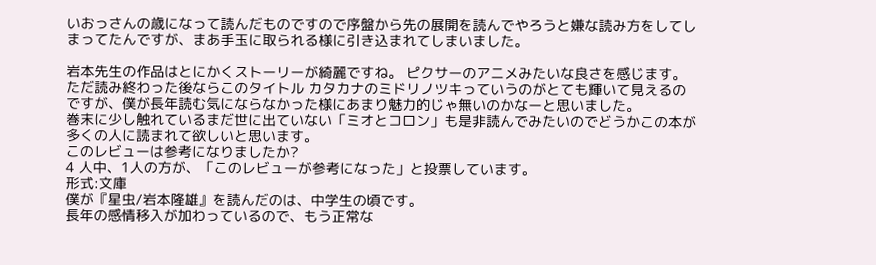いおっさんの歳になって読んだものですので序盤から先の展開を読んでやろうと嫌な読み方をしてしまってたんですが、まあ手玉に取られる様に引き込まれてしまいました。

岩本先生の作品はとにかくストーリーが綺麗ですね。 ピクサーのアニメみたいな良さを感じます。
ただ読み終わった後ならこのタイトル カタカナのミドリノツキっていうのがとても輝いて見えるのですが、僕が長年読む気にならなかった様にあまり魅力的じゃ無いのかなーと思いました。
巻末に少し触れているまだ世に出ていない「ミオとコロン」も是非読んでみたいのでどうかこの本が多くの人に読まれて欲しいと思います。
このレビューは参考になりましたか?
4 人中、1人の方が、「このレビューが参考になった」と投票しています。
形式:文庫
僕が『星虫/岩本隆雄』を読んだのは、中学生の頃です。
長年の感情移入が加わっているので、もう正常な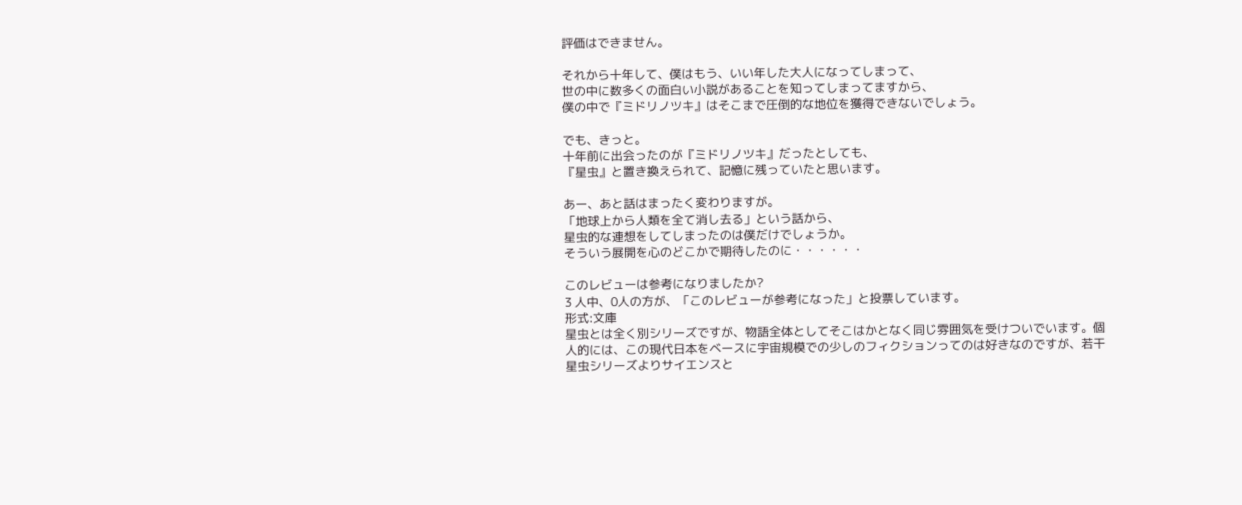評価はできません。

それから十年して、僕はもう、いい年した大人になってしまって、
世の中に数多くの面白い小説があることを知ってしまってますから、
僕の中で『ミドリノツキ』はそこまで圧倒的な地位を獲得できないでしょう。

でも、きっと。
十年前に出会ったのが『ミドリノツキ』だったとしても、
『星虫』と置き換えられて、記憶に残っていたと思います。

あー、あと話はまったく変わりますが。
「地球上から人類を全て消し去る」という話から、
星虫的な連想をしてしまったのは僕だけでしょうか。
そういう展開を心のどこかで期待したのに・・・・・・

このレビューは参考になりましたか?
3 人中、0人の方が、「このレビューが参考になった」と投票しています。
形式:文庫
星虫とは全く別シリーズですが、物語全体としてそこはかとなく同じ雰囲気を受けついでいます。個人的には、この現代日本をベースに宇宙規模での少しのフィクションってのは好きなのですが、若干星虫シリーズよりサイエンスと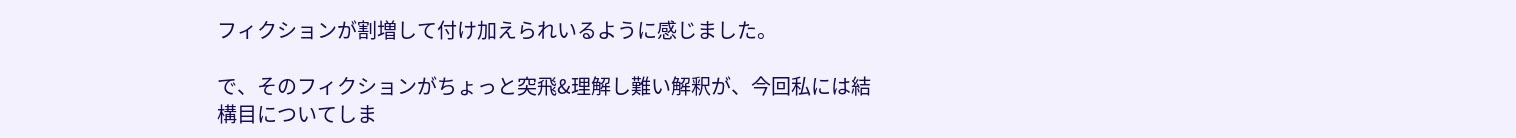フィクションが割増して付け加えられいるように感じました。

で、そのフィクションがちょっと突飛&理解し難い解釈が、今回私には結構目についてしま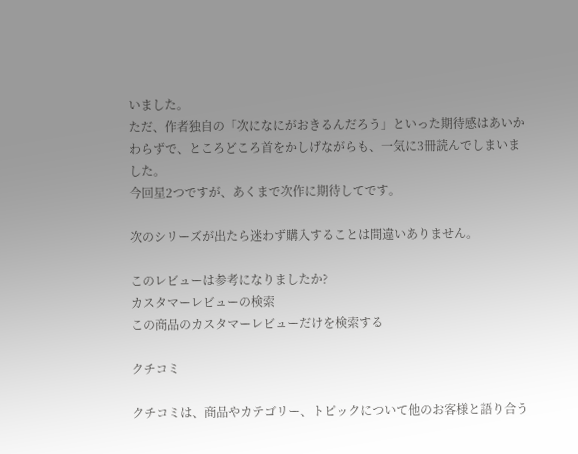いました。
ただ、作者独自の「次になにがおきるんだろう」といった期待感はあいかわらずで、ところどころ首をかしげながらも、一気に3冊読んでしまいました。
今回星2つですが、あくまで次作に期待してです。

次のシリーズが出たら迷わず購入することは間違いありません。

このレビューは参考になりましたか?
カスタマーレビューの検索
この商品のカスタマーレビューだけを検索する

クチコミ

クチコミは、商品やカテゴリー、トピックについて他のお客様と語り合う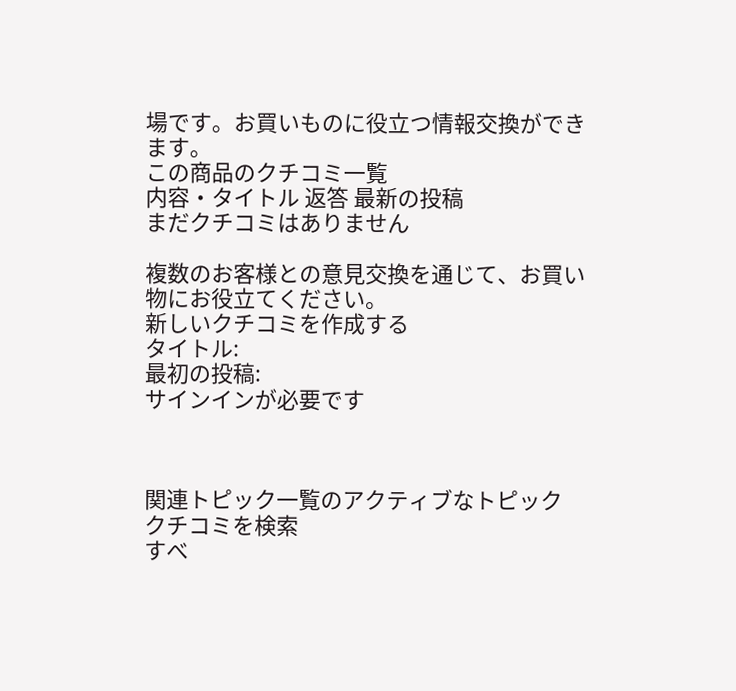場です。お買いものに役立つ情報交換ができます。
この商品のクチコミ一覧
内容・タイトル 返答 最新の投稿
まだクチコミはありません

複数のお客様との意見交換を通じて、お買い物にお役立てください。
新しいクチコミを作成する
タイトル:
最初の投稿:
サインインが必要です



関連トピック一覧のアクティブなトピック
クチコミを検索
すべ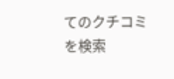てのクチコミを検索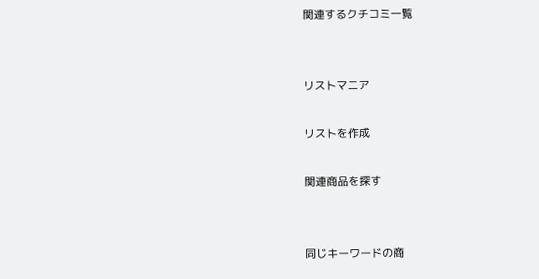関連するクチコミ一覧


リストマニア

リストを作成

関連商品を探す


同じキーワードの商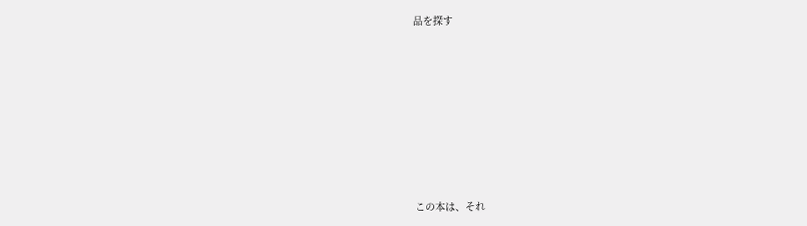品を探す










この本は、それ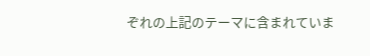ぞれの上記のテーマに含まれていま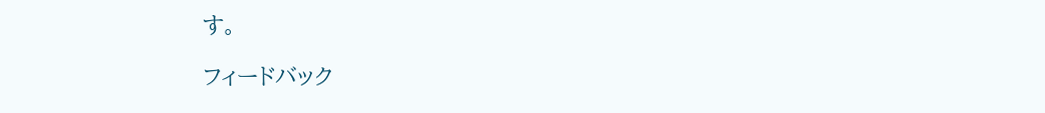す。

フィードバック